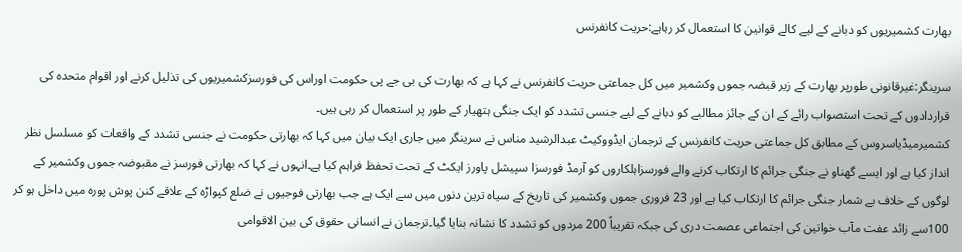بھارت کشمیریوں کو دبانے کے لیے کالے قوانین کا استعمال کر رہاہے:حریت کانفرنس

سرینگر:غیرقانونی طورپر بھارت کے زیر قبضہ جموں وکشمیر میں کل جماعتی حریت کانفرنس نے کہا ہے کہ بھارت کی بی جے پی حکومت اوراس کی فورسزکشمیریوں کی تذلیل کرنے اور اقوام متحدہ کی قراردادوں کے تحت استصواب رائے کے ان کے جائز مطالبے کو دبانے کے لیے جنسی تشدد کو ایک جنگی ہتھیار کے طور پر استعمال کر رہی ہیں۔
کشمیرمیڈیاسروس کے مطابق کل جماعتی حریت کانفرنس کے ترجمان ایڈووکیٹ عبدالرشید مناس نے سرینگر میں جاری ایک بیان میں کہا کہ بھارتی حکومت نے جنسی تشدد کے واقعات کو مسلسل نظر انداز کیا ہے اور ایسے گھناو نے جنگی جرائم کا ارتکاب کرنے والے فورسزاہلکاروں کو آرمڈ فورسزا سپیشل پاورز ایکٹ کے تحت تحفظ فراہم کیا ہے۔انہوں نے کہا کہ بھارتی فورسز نے مقبوضہ جموں وکشمیر کے لوگوں کے خلاف بے شمار جنگی جرائم کا ارتکاب کیا ہے اور 23 فروری جموں وکشمیر کی تاریخ کے سیاہ ترین دنوں میں سے ایک ہے جب بھارتی فوجیوں نے ضلع کپواڑہ کے علاقے کنن پوش پورہ میں داخل ہو کر 100سے زائد عفت مآب خواتین کی اجتماعی عصمت دری کی جبکہ تقریباً 200 مردوں کو تشدد کا نشانہ بنایا گیا۔ترجمان نے انسانی حقوق کی بین الاقوامی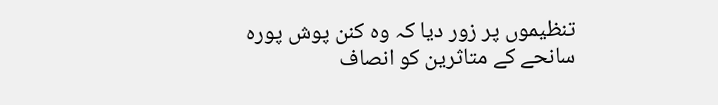تنظیموں پر زور دیا کہ وہ کنن پوش پورہ سانحے کے متاثرین کو انصاف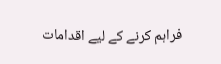فراہم کرنے کے لیے اقدامات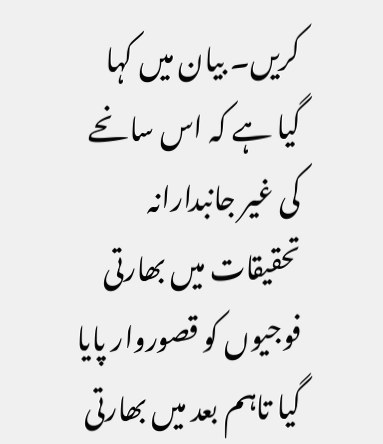کریں۔ بیان میں کہا گیا ہے کہ اس سانحے کی غیر جانبدارانہ تحقیقات میں بھارتی فوجیوں کو قصوروار پایا گیا تاہم بعد میں بھارتی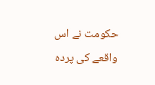حکومت نے اس واقعے کی پردہ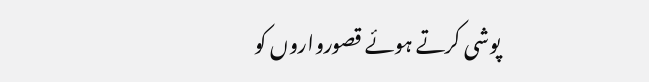پوشی کرتے ہوئے قصورواروں کو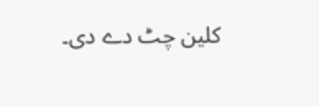کلین چٹ دے دی۔